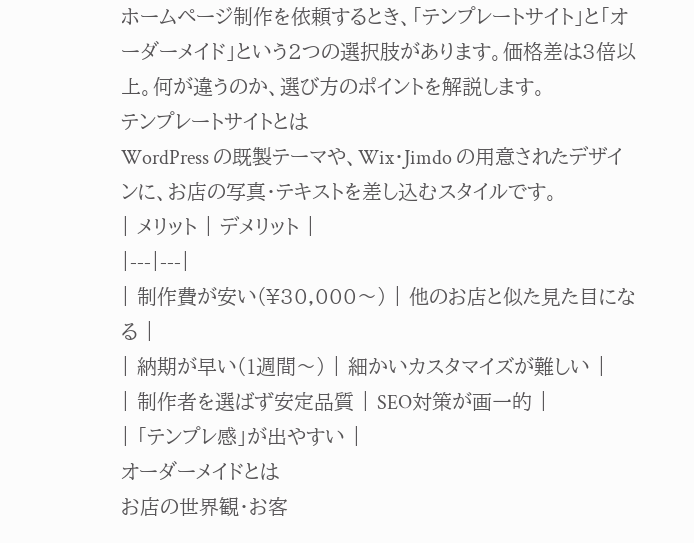ホームページ制作を依頼するとき、「テンプレートサイト」と「オーダーメイド」という2つの選択肢があります。価格差は3倍以上。何が違うのか、選び方のポイントを解説します。
テンプレートサイトとは
WordPress の既製テーマや、Wix・Jimdo の用意されたデザインに、お店の写真・テキストを差し込むスタイルです。
| メリット | デメリット |
|---|---|
| 制作費が安い(¥30,000〜) | 他のお店と似た見た目になる |
| 納期が早い(1週間〜) | 細かいカスタマイズが難しい |
| 制作者を選ばず安定品質 | SEO対策が画一的 |
| 「テンプレ感」が出やすい |
オーダーメイドとは
お店の世界観・お客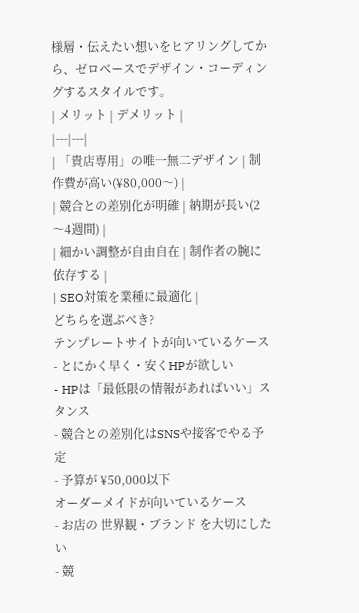様層・伝えたい想いをヒアリングしてから、ゼロベースでデザイン・コーディングするスタイルです。
| メリット | デメリット |
|---|---|
| 「貴店専用」の唯一無二デザイン | 制作費が高い(¥80,000〜) |
| 競合との差別化が明確 | 納期が長い(2〜4週間) |
| 細かい調整が自由自在 | 制作者の腕に依存する |
| SEO対策を業種に最適化 |
どちらを選ぶべき?
テンプレートサイトが向いているケース
- とにかく早く・安くHPが欲しい
- HPは「最低限の情報があればいい」スタンス
- 競合との差別化はSNSや接客でやる予定
- 予算が ¥50,000以下
オーダーメイドが向いているケース
- お店の 世界観・ブランド を大切にしたい
- 競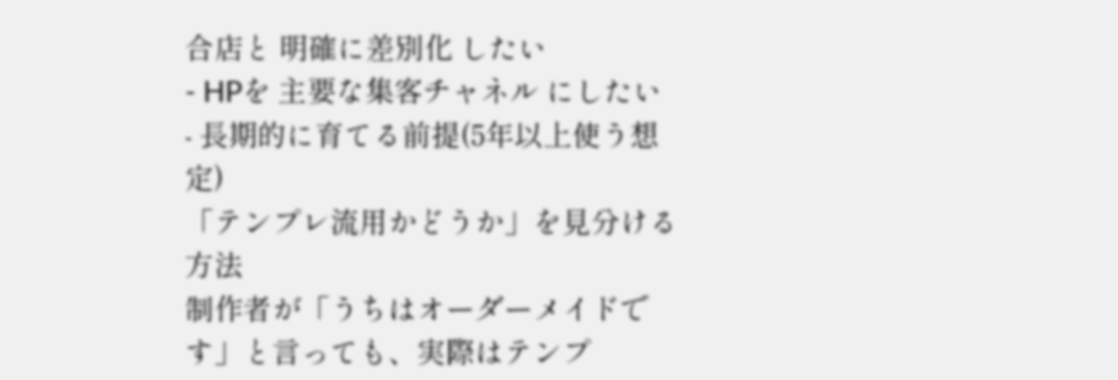合店と 明確に差別化 したい
- HPを 主要な集客チャネル にしたい
- 長期的に育てる前提(5年以上使う想定)
「テンプレ流用かどうか」を見分ける方法
制作者が「うちはオーダーメイドです」と言っても、実際はテンプ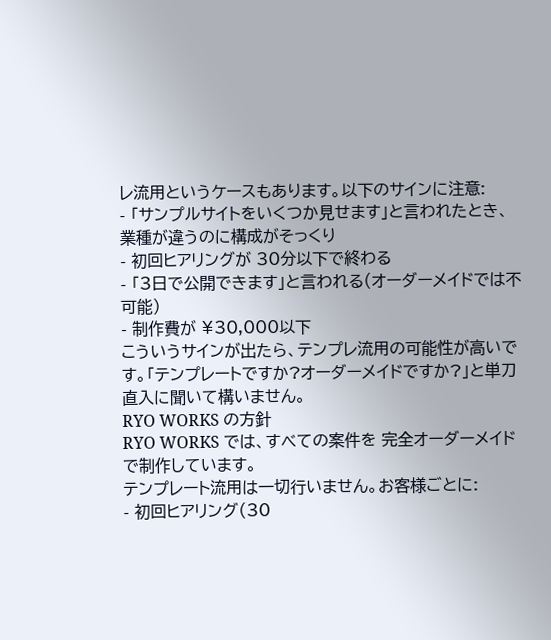レ流用というケースもあります。以下のサインに注意:
- 「サンプルサイトをいくつか見せます」と言われたとき、業種が違うのに構成がそっくり
- 初回ヒアリングが 30分以下で終わる
- 「3日で公開できます」と言われる(オーダーメイドでは不可能)
- 制作費が ¥30,000以下
こういうサインが出たら、テンプレ流用の可能性が高いです。「テンプレートですか?オーダーメイドですか?」と単刀直入に聞いて構いません。
RYO WORKS の方針
RYO WORKS では、すべての案件を 完全オーダーメイド で制作しています。
テンプレート流用は一切行いません。お客様ごとに:
- 初回ヒアリング(30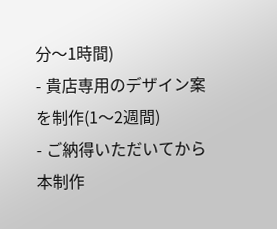分〜1時間)
- 貴店専用のデザイン案を制作(1〜2週間)
- ご納得いただいてから本制作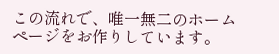この流れで、唯一無二のホームページをお作りしています。